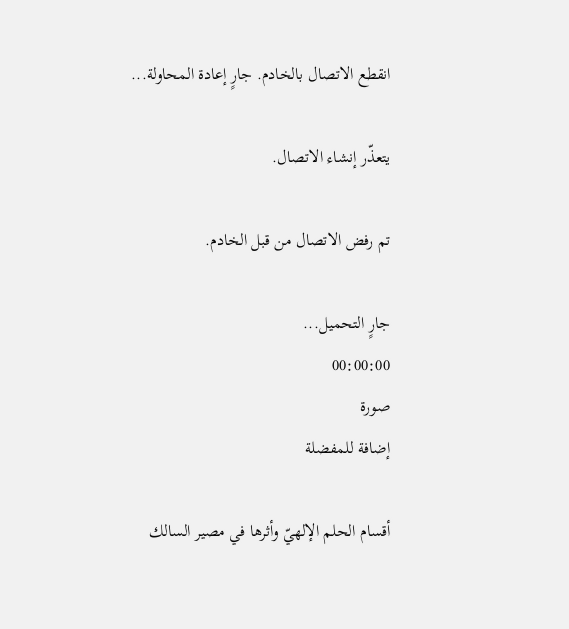انقطع الاتصال بالخادم. جارٍ إعادة المحاولة...

يتعذّر إنشاء الاتصال.

تم رفض الاتصال من قبل الخادم.

جارٍ التحميل...
00:00:00
صورة
إضافة للمفضلة

أقسام الحلم الإلهيّ وأثرها في مصير السالك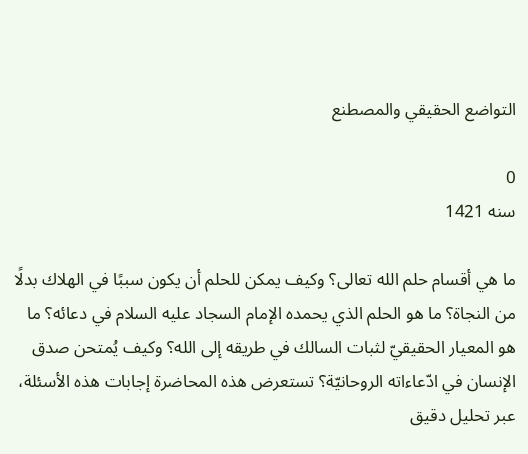التواضع الحقيقي والمصطنع

0
سنه 1421

ما هي أقسام حلم الله تعالى؟ وكيف يمكن للحلم أن يكون سببًا في الهلاك بدلًا من النجاة؟ ما هو الحلم الذي يحمده الإمام السجاد عليه السلام في دعائه؟ ما هو المعيار الحقيقيّ لثبات السالك في طريقه إلى الله؟ وكيف يُمتحن صدق الإنسان في ادّعاءاته الروحانيّة؟ تستعرض هذه المحاضرة إجابات هذه الأسئلة، عبر تحليل دقيق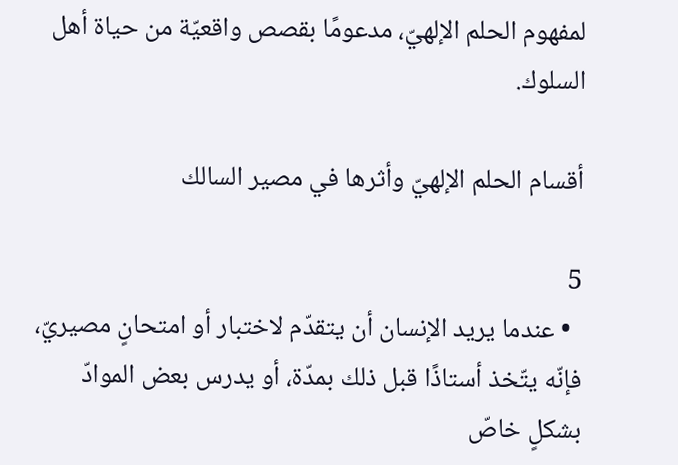لمفهوم الحلم الإلهيّ، مدعومًا بقصص واقعيّة من حياة أهل السلوك.

أقسام الحلم الإلهيّ وأثرها في مصير السالك

5
  • عندما يريد الإنسان أن يتقدّم لاختبار أو امتحانٍ مصيريّ، فإنّه يتّخذ أستاذًا قبل ذلك بمدّة، أو يدرس بعض الموادّ بشكلٍ خاصّ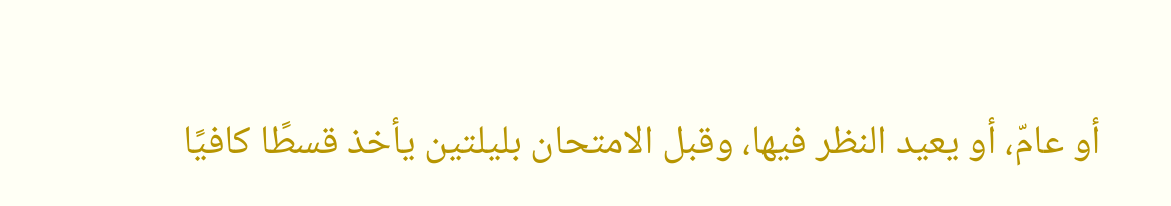أو عامّ، أو يعيد النظر فيها، وقبل الامتحان بليلتين يأخذ قسطًا كافيًا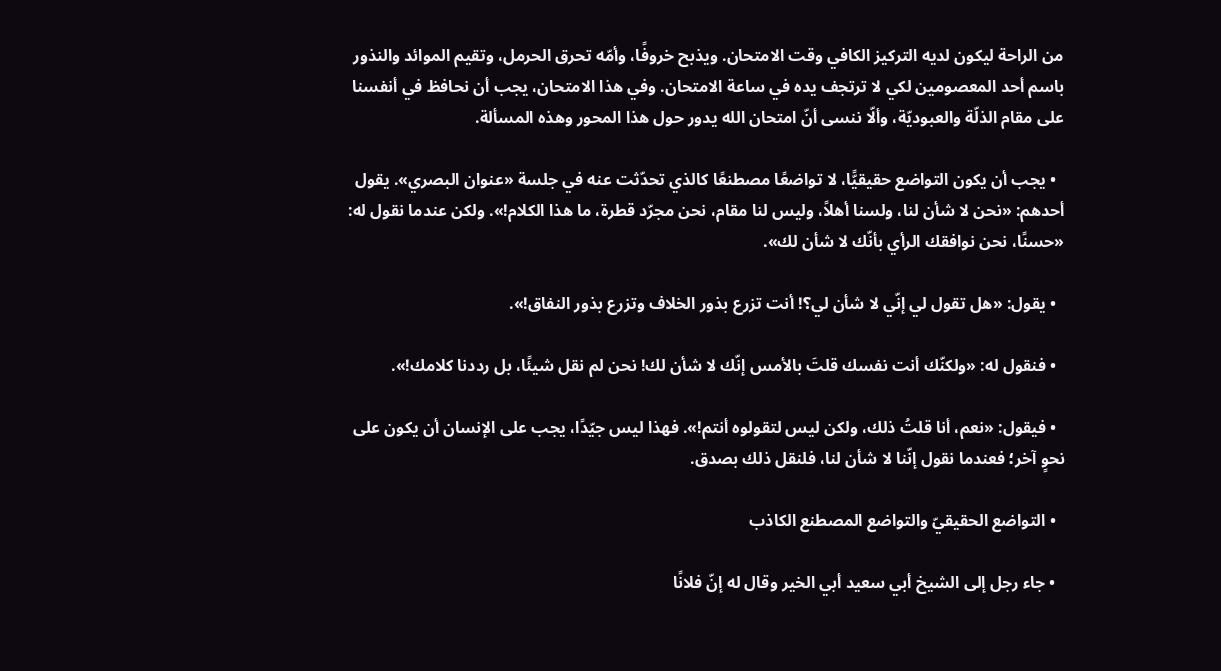من الراحة ليكون لديه التركيز الكافي وقت الامتحان. ويذبح خروفًا، وأمّه تحرق الحرمل، وتقيم الموائد والنذور باسم أحد المعصومين لكي لا ترتجف يده في ساعة الامتحان. وفي هذا الامتحان، يجب أن نحافظ في أنفسنا على مقام الذلّة والعبوديّة، وألّا ننسى أنّ امتحان الله يدور حول هذا المحور وهذه المسألة.

  • يجب أن يكون التواضع حقيقيًّا، لا تواضعًا مصطنعًا كالذي تحدّثت عنه في جلسة «عنوان البصري». يقول أحدهم: «نحن لا شأن لنا، ولسنا أهلاً، وليس لنا مقام، نحن مجرّد قطرة، ما هذا الكلام!». ولكن عندما نقول له: «حسنًا، نحن نوافقك الرأي بأنّك لا شأن لك».

  • يقول: «هل تقول لي إنّي لا شأن لي؟! أنت تزرع بذور الخلاف وتزرع بذور النفاق!».

  • فنقول له: «ولكنّك أنت نفسك قلتَ بالأمس إنّك لا شأن لك! نحن لم نقل شيئًا، بل رددنا كلامك!».

  • فيقول: «نعم، أنا قلتُ ذلك، ولكن ليس لتقولوه أنتم!». فهذا ليس جيّدًا، يجب على الإنسان أن يكون على نحوٍ آخر؛ فعندما نقول إنّنا لا شأن لنا، فلنقل ذلك بصدق.

  • التواضع الحقيقيّ والتواضع المصطنع الكاذب

  • جاء رجل إلى الشيخ أبي سعيد أبي الخير وقال له إنّ فلانًا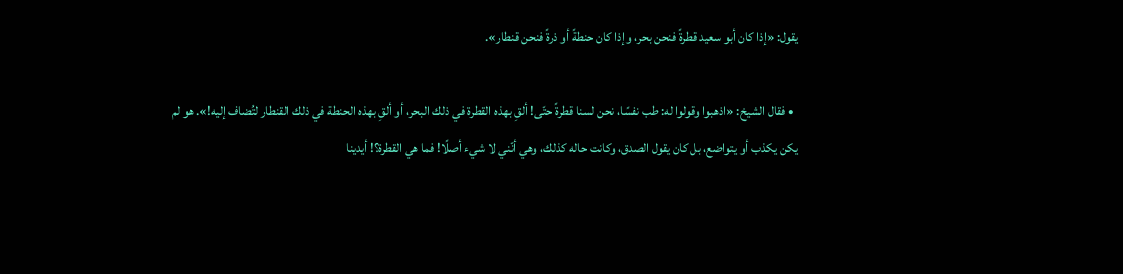يقول: «إذا كان أبو سعيد قطرةً فنحن بحر، وإذا كان حنطةً أو ذرةً فنحن قنطار».

  • فقال الشيخ: «اذهبوا وقولوا له: طب نفسًا، نحن لسنا قطرةً حتّى! ألقِ بهذه القطرة في ذلك البحر، أو ألقِ بهذه الحنطة في ذلك القنطار لتُضاف إليه!». هو لم يكن يكذب أو يتواضع، بل كان يقول الصدق، وكانت حاله كذلك، وهي أنّني لا شيء أصلًا! فما هي القطرة؟! أيدينا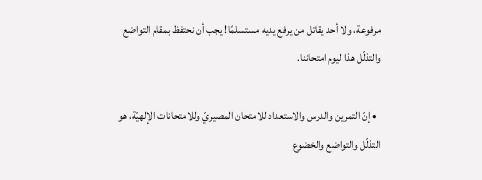مرفوعة، ولا أحد يقاتل من يرفع يديه مستسلمًا! يجب أن نحتفظ بمقام التواضع والتذلّل هذا ليوم امتحاننا.

  • إنّ التمرين والدرس والاستعداد للامتحان المصيريّ وللامتحانات الإلهيّة، هو التذلّل والتواضع والخضوع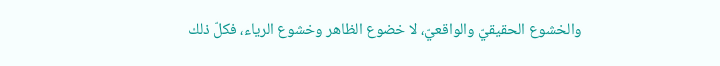والخشوع الحقيقيّ والواقعيّ، لا خضوع الظاهر وخشوع الرياء، فكلّ ذلك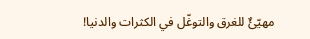مهيّئٌ للغرق والتوغّل في الكثرات والدنيا!